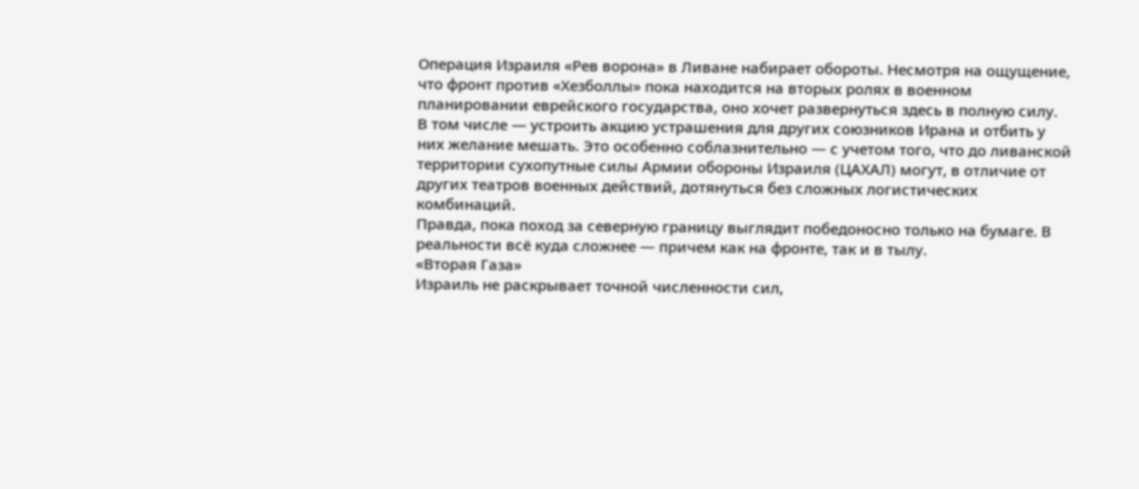Операция Израиля «Рев ворона» в Ливане набирает обороты. Несмотря на ощущение, что фронт против «Хезболлы» пока находится на вторых ролях в военном планировании еврейского государства, оно хочет развернуться здесь в полную силу.
В том числе — устроить акцию устрашения для других союзников Ирана и отбить у них желание мешать. Это особенно соблазнительно — с учетом того, что до ливанской территории сухопутные силы Армии обороны Израиля (ЦАХАЛ) могут, в отличие от других театров военных действий, дотянуться без сложных логистических комбинаций.
Правда, пока поход за северную границу выглядит победоносно только на бумаге. В реальности всё куда сложнее — причем как на фронте, так и в тылу.
«Вторая Газа»
Израиль не раскрывает точной численности сил,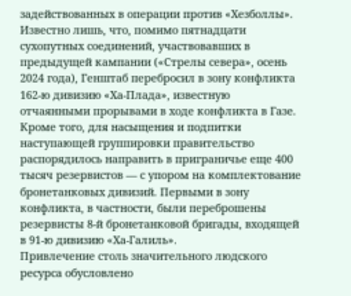задействованных в операции против «Хезболлы».
Известно лишь, что, помимо пятнадцати сухопутных соединений, участвовавших в предыдущей кампании («Стрелы севера», осень 2024 года), Генштаб перебросил в зону конфликта 162-ю дивизию «Ха-Плада», известную отчаянными прорывами в ходе конфликта в Газе.
Кроме того, для насыщения и подпитки наступающей группировки правительство распорядилось направить в приграничье еще 400 тысяч резервистов — с упором на комплектование бронетанковых дивизий. Первыми в зону конфликта, в частности, были переброшены резервисты 8-й бронетанковой бригады, входящей в 91-ю дивизию «Ха-Галиль».
Привлечение столь значительного людского ресурса обусловлено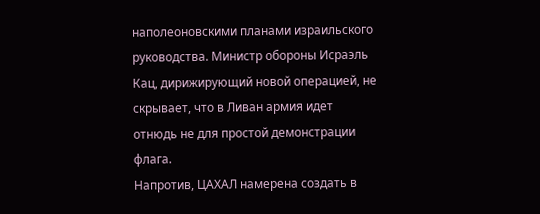наполеоновскими планами израильского руководства. Министр обороны Исраэль Кац, дирижирующий новой операцией, не скрывает, что в Ливан армия идет отнюдь не для простой демонстрации флага.
Напротив, ЦАХАЛ намерена создать в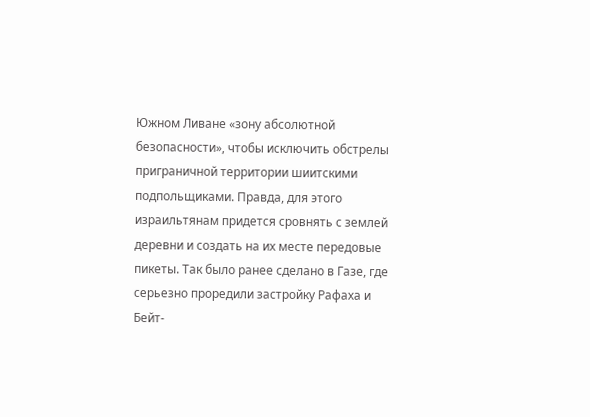Южном Ливане «зону абсолютной безопасности», чтобы исключить обстрелы приграничной территории шиитскими подпольщиками. Правда, для этого израильтянам придется сровнять с землей деревни и создать на их месте передовые пикеты. Так было ранее сделано в Газе, где серьезно проредили застройку Рафаха и Бейт-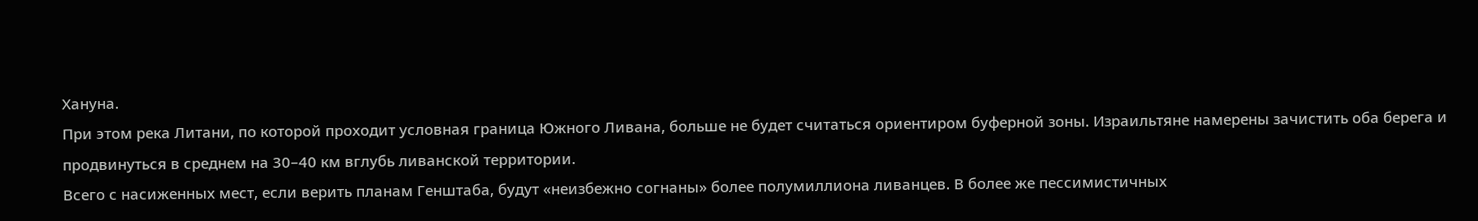Хануна.
При этом река Литани, по которой проходит условная граница Южного Ливана, больше не будет считаться ориентиром буферной зоны. Израильтяне намерены зачистить оба берега и продвинуться в среднем на 30–40 км вглубь ливанской территории.
Всего с насиженных мест, если верить планам Генштаба, будут «неизбежно согнаны» более полумиллиона ливанцев. В более же пессимистичных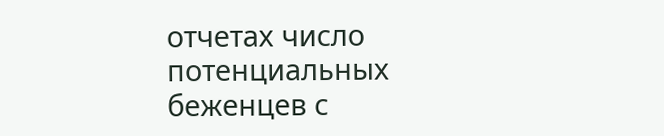отчетах число потенциальных беженцев с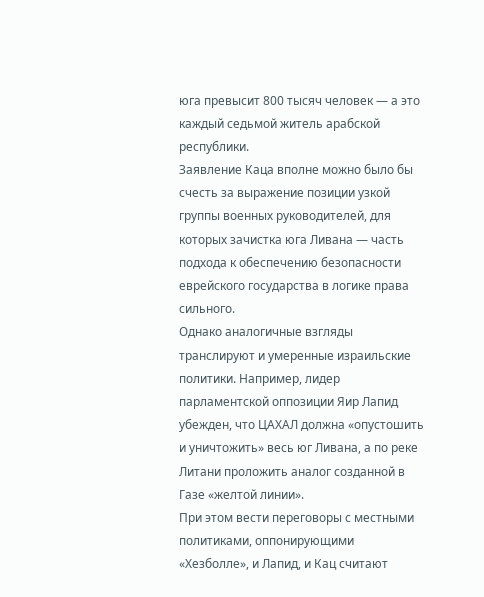юга превысит 800 тысяч человек — а это каждый седьмой житель арабской республики.
Заявление Каца вполне можно было бы счесть за выражение позиции узкой группы военных руководителей, для которых зачистка юга Ливана — часть подхода к обеспечению безопасности еврейского государства в логике права сильного.
Однако аналогичные взгляды транслируют и умеренные израильские политики. Например, лидер парламентской оппозиции Яир Лапид убежден, что ЦАХАЛ должна «опустошить и уничтожить» весь юг Ливана, а по реке Литани проложить аналог созданной в Газе «желтой линии».
При этом вести переговоры с местными политиками, оппонирующими «Хезболле», и Лапид, и Кац считают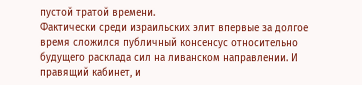пустой тратой времени.
Фактически среди израильских элит впервые за долгое время сложился публичный консенсус относительно будущего расклада сил на ливанском направлении. И правящий кабинет, и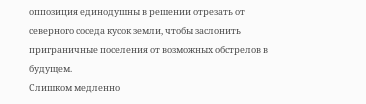оппозиция единодушны в решении отрезать от северного соседа кусок земли, чтобы заслонить приграничные поселения от возможных обстрелов в будущем.
Слишком медленно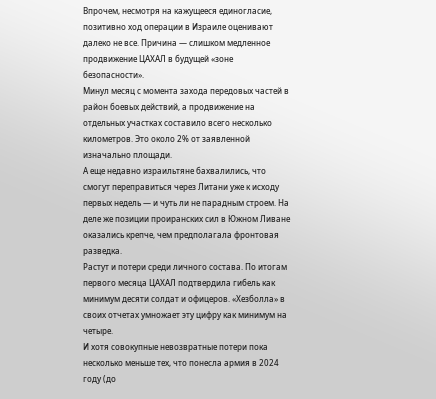Впрочем, несмотря на кажущееся единогласие, позитивно ход операции в Израиле оценивают далеко не все. Причина — слишком медленное продвижение ЦАХАЛ в будущей «зоне безопасности».
Минул месяц с момента захода передовых частей в район боевых действий, а продвижение на отдельных участках составило всего несколько километров. Это около 2% от заявленной изначально площади.
А еще недавно израильтяне бахвалились, что смогут переправиться через Литани уже к исходу первых недель — и чуть ли не парадным строем. На деле же позиции проиранских сил в Южном Ливане оказались крепче, чем предполагала фронтовая разведка.
Растут и потери среди личного состава. По итогам первого месяца ЦАХАЛ подтвердила гибель как минимум десяти солдат и офицеров. «Хезболла» в своих отчетах умножает эту цифру как минимум на четыре.
И хотя совокупные невозвратные потери пока несколько меньше тех, что понесла армия в 2024 году (до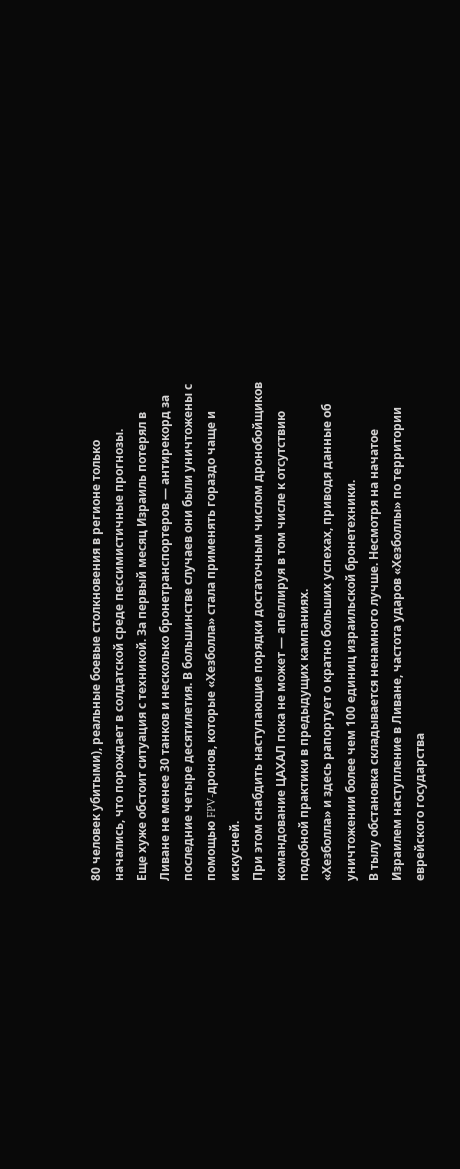80 человек убитыми), реальные боевые столкновения в регионе только начались, что порождает в солдатской среде пессимистичные прогнозы.
Еще хуже обстоит ситуация с техникой. За первый месяц Израиль потерял в Ливане не менее 30 танков и несколько бронетранспортеров — антирекорд за последние четыре десятилетия. В большинстве случаев они были уничтожены с помощью FPV-дронов, которые «Хезболла» стала применять гораздо чаще и искусней.
При этом снабдить наступающие порядки достаточным числом дронобойщиков командование ЦАХАЛ пока не может — апеллируя в том числе к отсутствию подобной практики в предыдущих кампаниях.
«Хезболла» и здесь рапортует о кратно больших успехах, приводя данные об уничтожении более чем 100 единиц израильской бронетехники.
В тылу обстановка складывается ненамного лучше. Несмотря на начатое Израилем наступление в Ливане, частота ударов «Хезболлы» по территории еврейского государства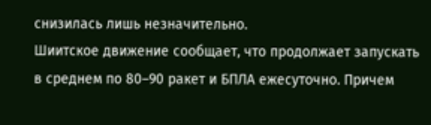снизилась лишь незначительно.
Шиитское движение сообщает, что продолжает запускать в среднем по 80–90 ракет и БПЛА ежесуточно. Причем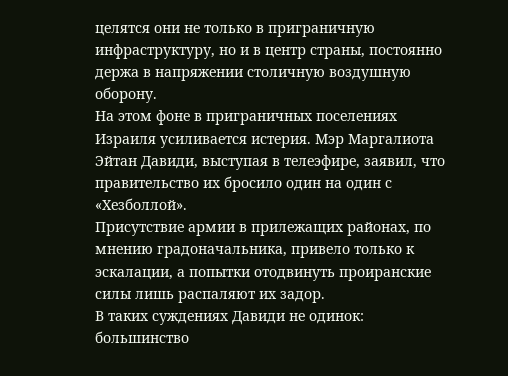целятся они не только в приграничную инфраструктуру, но и в центр страны, постоянно держа в напряжении столичную воздушную оборону.
На этом фоне в приграничных поселениях Израиля усиливается истерия. Мэр Маргалиота Эйтан Давиди, выступая в телеэфире, заявил, что правительство их бросило один на один с «Хезболлой».
Присутствие армии в прилежащих районах, по мнению градоначальника, привело только к эскалации, а попытки отодвинуть проиранские силы лишь распаляют их задор.
В таких суждениях Давиди не одинок: большинство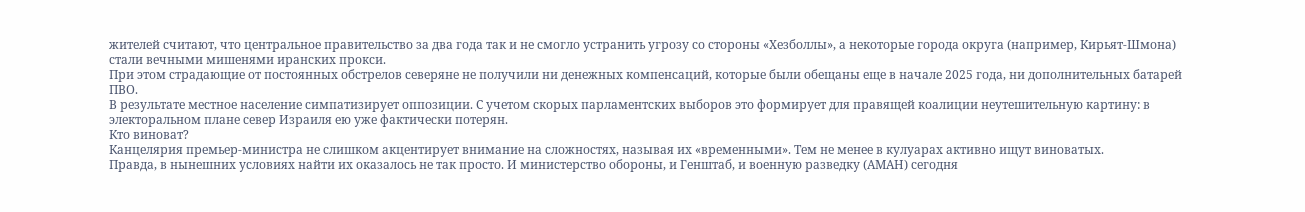жителей считают, что центральное правительство за два года так и не смогло устранить угрозу со стороны «Хезболлы», а некоторые города округа (например, Кирьят-Шмона) стали вечными мишенями иранских прокси.
При этом страдающие от постоянных обстрелов северяне не получили ни денежных компенсаций, которые были обещаны еще в начале 2025 года, ни дополнительных батарей ПВО.
В результате местное население симпатизирует оппозиции. С учетом скорых парламентских выборов это формирует для правящей коалиции неутешительную картину: в электоральном плане север Израиля ею уже фактически потерян.
Кто виноват?
Канцелярия премьер-министра не слишком акцентирует внимание на сложностях, называя их «временными». Тем не менее в кулуарах активно ищут виноватых.
Правда, в нынешних условиях найти их оказалось не так просто. И министерство обороны, и Генштаб, и военную разведку (АМАН) сегодня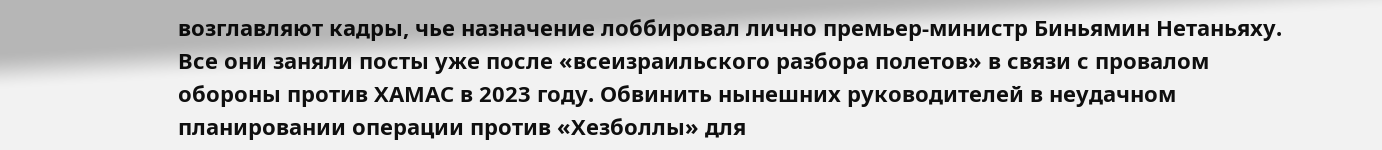возглавляют кадры, чье назначение лоббировал лично премьер-министр Биньямин Нетаньяху.
Все они заняли посты уже после «всеизраильского разбора полетов» в связи с провалом обороны против ХАМАС в 2023 году. Обвинить нынешних руководителей в неудачном планировании операции против «Хезболлы» для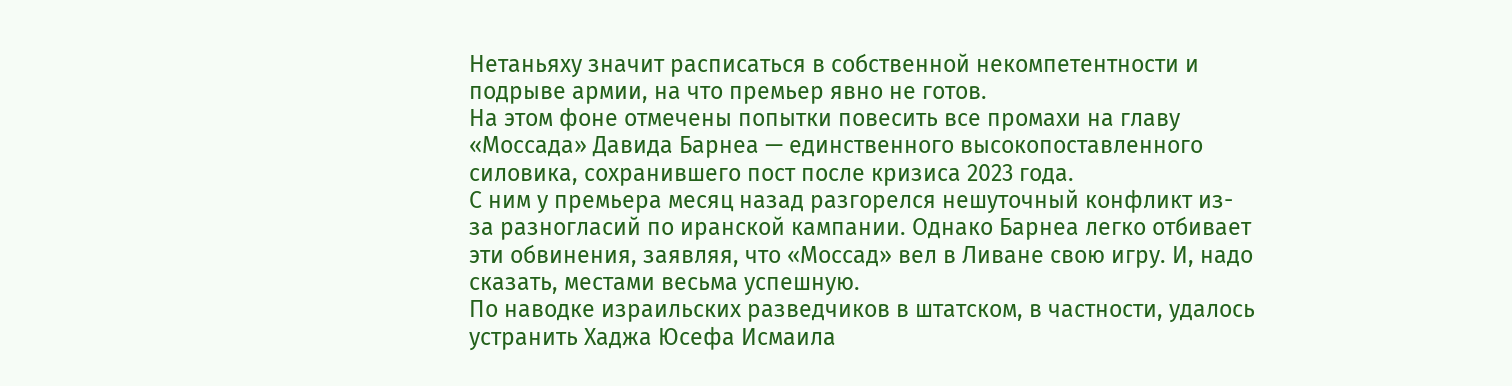Нетаньяху значит расписаться в собственной некомпетентности и подрыве армии, на что премьер явно не готов.
На этом фоне отмечены попытки повесить все промахи на главу «Моссада» Давида Барнеа — единственного высокопоставленного силовика, сохранившего пост после кризиса 2023 года.
С ним у премьера месяц назад разгорелся нешуточный конфликт из-за разногласий по иранской кампании. Однако Барнеа легко отбивает эти обвинения, заявляя, что «Моссад» вел в Ливане свою игру. И, надо сказать, местами весьма успешную.
По наводке израильских разведчиков в штатском, в частности, удалось устранить Хаджа Юсефа Исмаила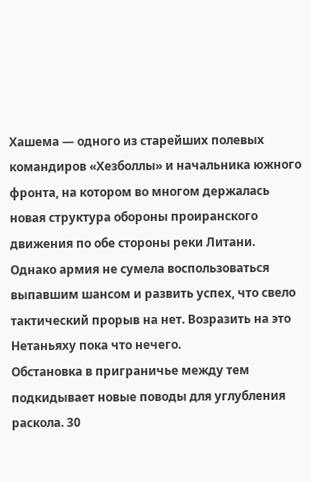Хашема — одного из старейших полевых командиров «Хезболлы» и начальника южного фронта, на котором во многом держалась новая структура обороны проиранского движения по обе стороны реки Литани.
Однако армия не сумела воспользоваться выпавшим шансом и развить успех, что свело тактический прорыв на нет. Возразить на это Нетаньяху пока что нечего.
Обстановка в приграничье между тем подкидывает новые поводы для углубления раскола. 30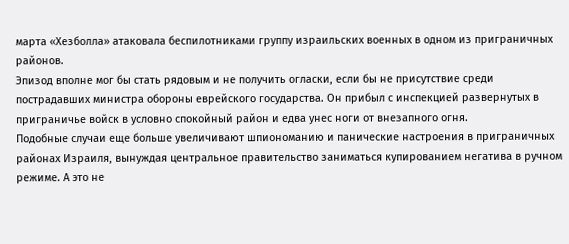марта «Хезболла» атаковала беспилотниками группу израильских военных в одном из приграничных районов.
Эпизод вполне мог бы стать рядовым и не получить огласки, если бы не присутствие среди пострадавших министра обороны еврейского государства. Он прибыл с инспекцией развернутых в приграничье войск в условно спокойный район и едва унес ноги от внезапного огня.
Подобные случаи еще больше увеличивают шпиономанию и панические настроения в приграничных районах Израиля, вынуждая центральное правительство заниматься купированием негатива в ручном режиме. А это не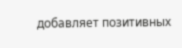добавляет позитивных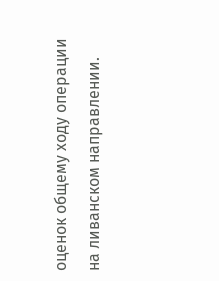оценок общему ходу операции на ливанском направлении.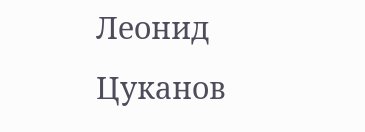Леонид Цуканов